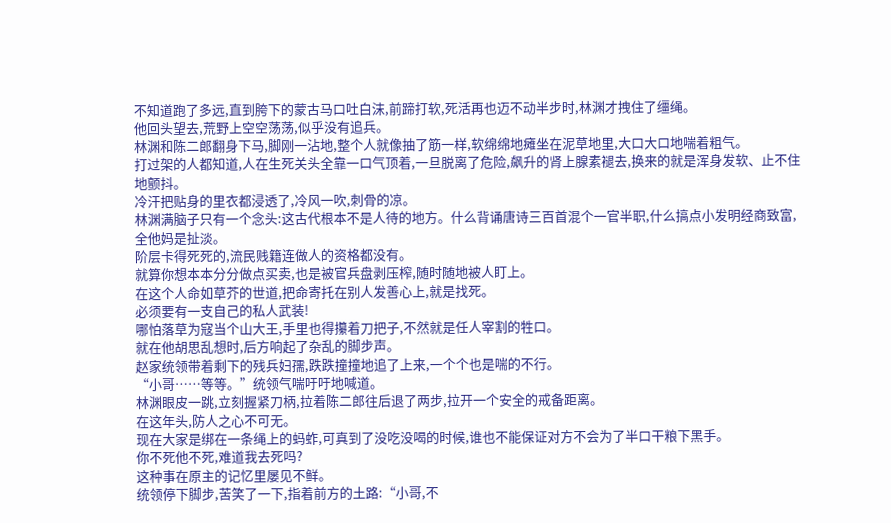不知道跑了多远,直到胯下的蒙古马口吐白沫,前蹄打软,死活再也迈不动半步时,林渊才拽住了缰绳。
他回头望去,荒野上空空荡荡,似乎没有追兵。
林渊和陈二郎翻身下马,脚刚一沾地,整个人就像抽了筋一样,软绵绵地瘫坐在泥草地里,大口大口地喘着粗气。
打过架的人都知道,人在生死关头全靠一口气顶着,一旦脱离了危险,飙升的肾上腺素褪去,换来的就是浑身发软、止不住地颤抖。
冷汗把贴身的里衣都浸透了,冷风一吹,刺骨的凉。
林渊满脑子只有一个念头:这古代根本不是人待的地方。什么背诵唐诗三百首混个一官半职,什么搞点小发明经商致富,全他妈是扯淡。
阶层卡得死死的,流民贱籍连做人的资格都没有。
就算你想本本分分做点买卖,也是被官兵盘剥压榨,随时随地被人盯上。
在这个人命如草芥的世道,把命寄托在别人发善心上,就是找死。
必须要有一支自己的私人武装!
哪怕落草为寇当个山大王,手里也得攥着刀把子,不然就是任人宰割的牲口。
就在他胡思乱想时,后方响起了杂乱的脚步声。
赵家统领带着剩下的残兵妇孺,跌跌撞撞地追了上来,一个个也是喘的不行。
“小哥……等等。”统领气喘吁吁地喊道。
林渊眼皮一跳,立刻握紧刀柄,拉着陈二郎往后退了两步,拉开一个安全的戒备距离。
在这年头,防人之心不可无。
现在大家是绑在一条绳上的蚂蚱,可真到了没吃没喝的时候,谁也不能保证对方不会为了半口干粮下黑手。
你不死他不死,难道我去死吗?
这种事在原主的记忆里屡见不鲜。
统领停下脚步,苦笑了一下,指着前方的土路:“小哥,不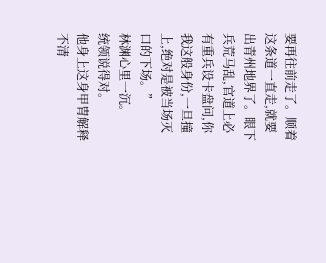要再往前走了。顺着这条道一直走,就要出青州地界了。眼下兵荒马乱,官道上必有重兵设卡盘问,你我这般身份,一旦撞上,绝对是被当场灭口的下场。”
林渊心里一沉。
统领说得对。
他身上这身甲胄解释不清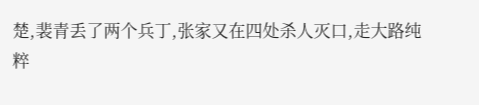楚,裴青丢了两个兵丁,张家又在四处杀人灭口,走大路纯粹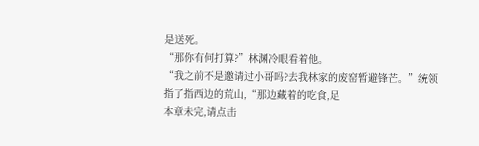是送死。
“那你有何打算?”林渊冷眼看着他。
“我之前不是邀请过小哥吗?去我林家的废窑暂避锋芒。”统领指了指西边的荒山,“那边藏着的吃食,足
本章未完,请点击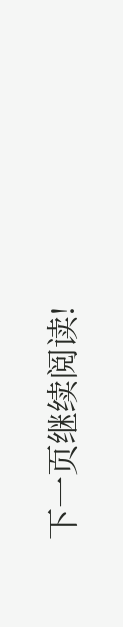下一页继续阅读!